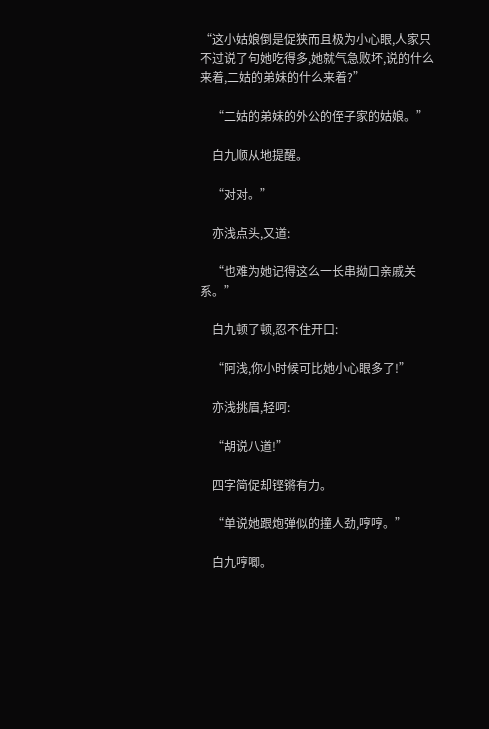“这小姑娘倒是促狭而且极为小心眼,人家只不过说了句她吃得多,她就气急败坏,说的什么来着,二姑的弟妹的什么来着?”

    “二姑的弟妹的外公的侄子家的姑娘。”

    白九顺从地提醒。

    “对对。”

    亦浅点头,又道:

    “也难为她记得这么一长串拗口亲戚关系。”

    白九顿了顿,忍不住开口:

    “阿浅,你小时候可比她小心眼多了!”

    亦浅挑眉,轻呵:

    “胡说八道!”

    四字简促却铿锵有力。

    “单说她跟炮弹似的撞人劲,哼哼。”

    白九哼唧。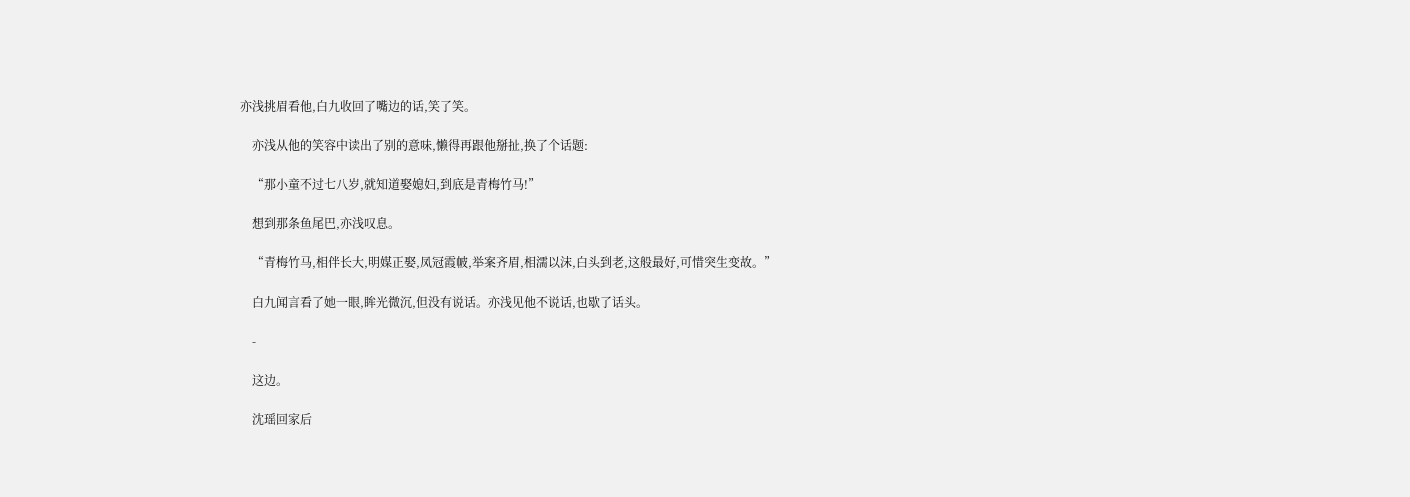亦浅挑眉看他,白九收回了嘴边的话,笑了笑。

    亦浅从他的笑容中读出了别的意味,懒得再跟他掰扯,换了个话题:

    “那小童不过七八岁,就知道娶媳妇,到底是青梅竹马!”

    想到那条鱼尾巴,亦浅叹息。

    “青梅竹马,相伴长大,明媒正娶,凤冠霞帔,举案齐眉,相濡以沫,白头到老,这般最好,可惜突生变故。”

    白九闻言看了她一眼,眸光微沉,但没有说话。亦浅见他不说话,也歇了话头。

    -

    这边。

    沈瑶回家后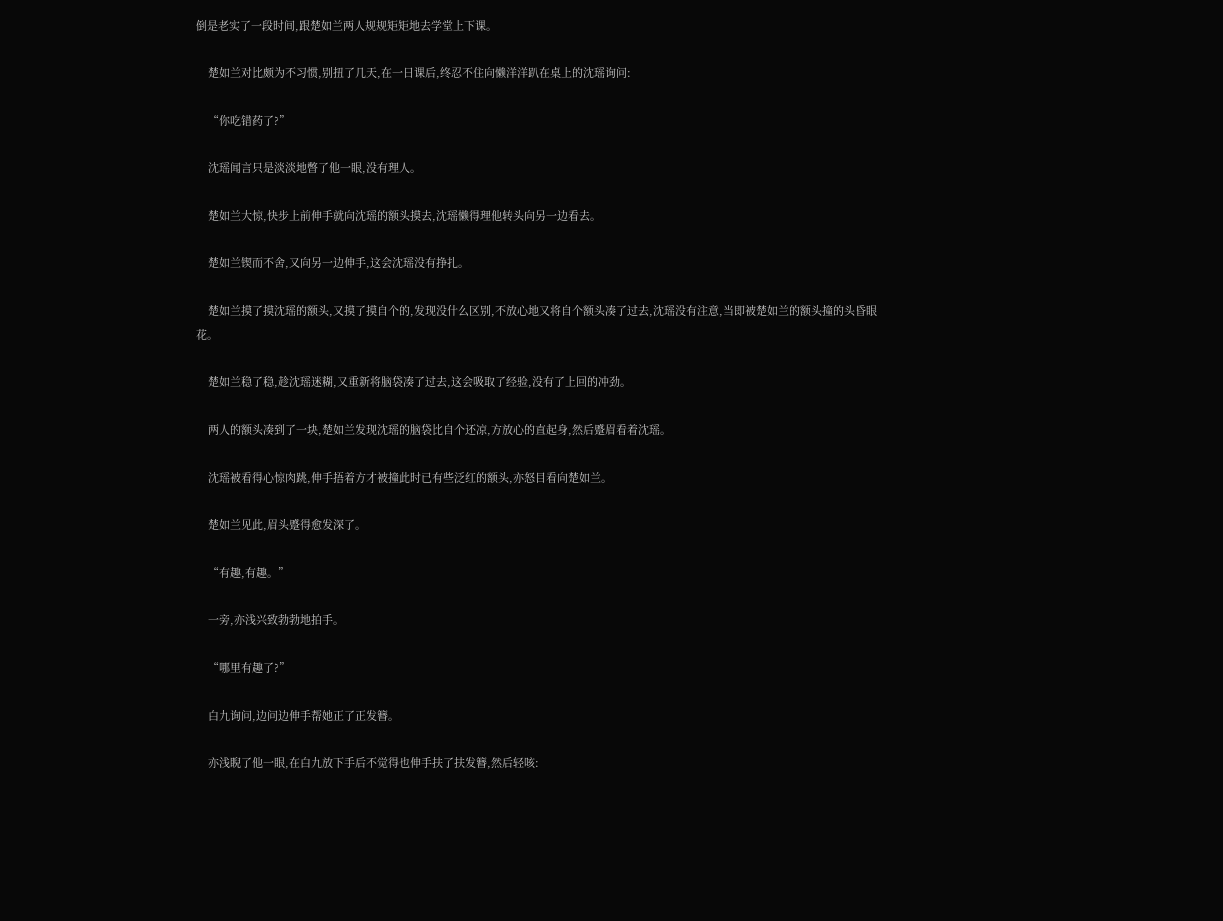倒是老实了一段时间,跟楚如兰两人规规矩矩地去学堂上下课。

    楚如兰对比颇为不习惯,别扭了几天,在一日课后,终忍不住向懒洋洋趴在桌上的沈瑶询问:

    “你吃错药了?”

    沈瑶闻言只是淡淡地暼了他一眼,没有理人。

    楚如兰大惊,快步上前伸手就向沈瑶的额头摸去,沈瑶懒得理他转头向另一边看去。

    楚如兰锲而不舍,又向另一边伸手,这会沈瑶没有挣扎。

    楚如兰摸了摸沈瑶的额头,又摸了摸自个的,发现没什么区别,不放心地又将自个额头凑了过去,沈瑶没有注意,当即被楚如兰的额头撞的头昏眼花。

    楚如兰稳了稳,趁沈瑶迷糊,又重新将脑袋凑了过去,这会吸取了经验,没有了上回的冲劲。

    两人的额头凑到了一块,楚如兰发现沈瑶的脑袋比自个还凉,方放心的直起身,然后蹙眉看着沈瑶。

    沈瑶被看得心惊肉跳,伸手捂着方才被撞此时已有些泛红的额头,亦怒目看向楚如兰。

    楚如兰见此,眉头蹙得愈发深了。

    “有趣,有趣。”

    一旁,亦浅兴致勃勃地拍手。

    “哪里有趣了?”

    白九询问,边问边伸手帮她正了正发簪。

    亦浅睨了他一眼,在白九放下手后不觉得也伸手扶了扶发簪,然后轻咳: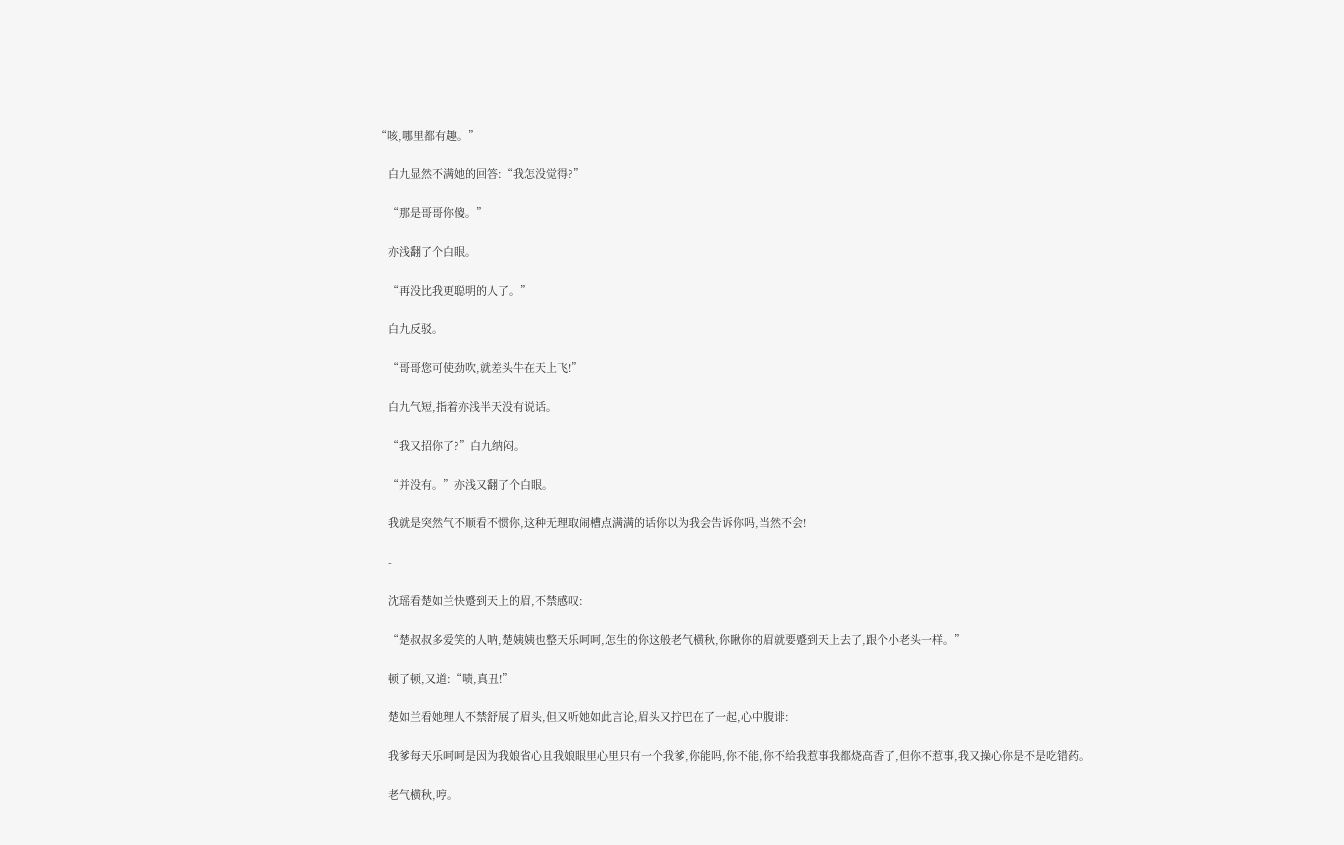“咳,哪里都有趣。”

    白九显然不满她的回答:“我怎没觉得?”

    “那是哥哥你傻。”

    亦浅翻了个白眼。

    “再没比我更聪明的人了。”

    白九反驳。

    “哥哥您可使劲吹,就差头牛在天上飞!”

    白九气短,指着亦浅半天没有说话。

    “我又招你了?”白九纳闷。

    “并没有。”亦浅又翻了个白眼。

    我就是突然气不顺看不惯你,这种无理取闹槽点满满的话你以为我会告诉你吗,当然不会!

    -

    沈瑶看楚如兰快蹙到天上的眉,不禁感叹:

    “楚叔叔多爱笑的人呐,楚姨姨也整天乐呵呵,怎生的你这般老气横秋,你瞅你的眉就要蹙到天上去了,跟个小老头一样。”

    顿了顿,又道:“啧,真丑!”

    楚如兰看她理人不禁舒展了眉头,但又听她如此言论,眉头又拧巴在了一起,心中腹诽:

    我爹每天乐呵呵是因为我娘省心且我娘眼里心里只有一个我爹,你能吗,你不能,你不给我惹事我都烧高香了,但你不惹事,我又操心你是不是吃错药。

    老气横秋,哼。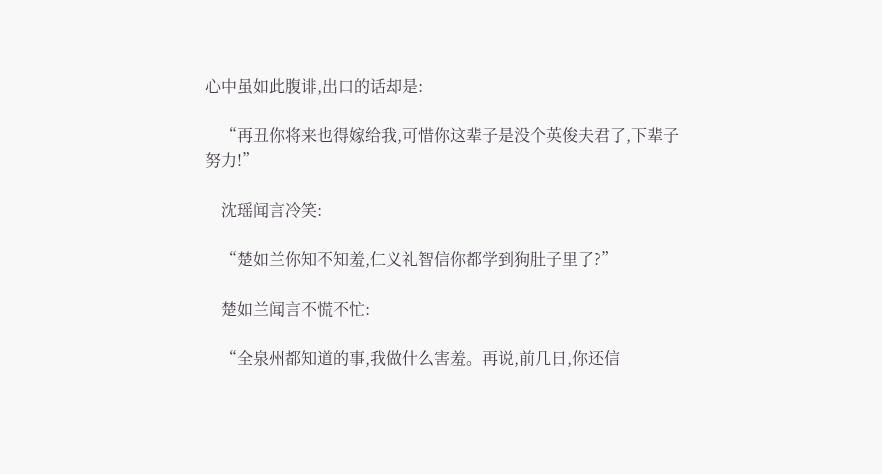心中虽如此腹诽,出口的话却是:

    “再丑你将来也得嫁给我,可惜你这辈子是没个英俊夫君了,下辈子努力!”

    沈瑶闻言冷笑:

    “楚如兰你知不知羞,仁义礼智信你都学到狗肚子里了?”

    楚如兰闻言不慌不忙:

    “全泉州都知道的事,我做什么害羞。再说,前几日,你还信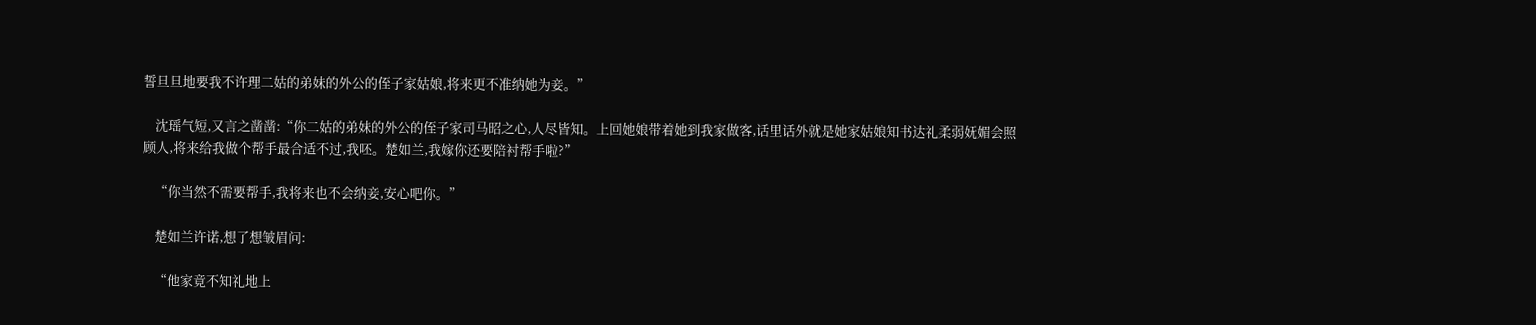誓旦旦地要我不许理二姑的弟妹的外公的侄子家姑娘,将来更不准纳她为妾。”

    沈瑶气短,又言之凿凿:“你二姑的弟妹的外公的侄子家司马昭之心,人尽皆知。上回她娘带着她到我家做客,话里话外就是她家姑娘知书达礼柔弱妩媚会照顾人,将来给我做个帮手最合适不过,我呸。楚如兰,我嫁你还要陪衬帮手啦?”

    “你当然不需要帮手,我将来也不会纳妾,安心吧你。”

    楚如兰许诺,想了想皱眉问:

    “他家竟不知礼地上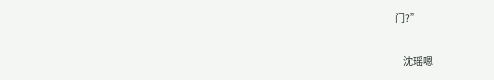门?”

    沈瑶嗯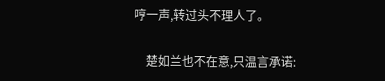哼一声,转过头不理人了。

    楚如兰也不在意,只温言承诺: